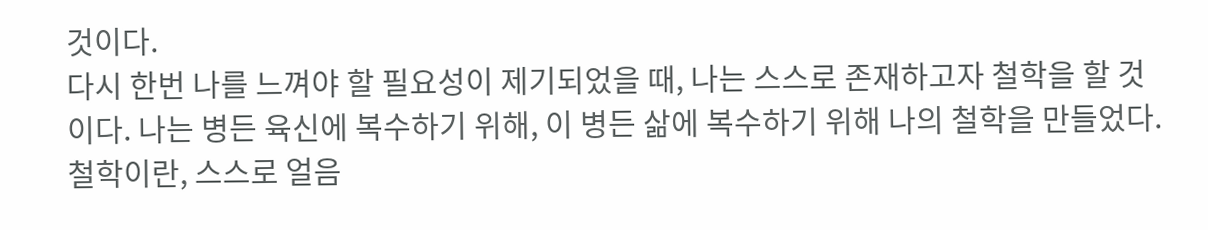것이다.
다시 한번 나를 느껴야 할 필요성이 제기되었을 때, 나는 스스로 존재하고자 철학을 할 것이다. 나는 병든 육신에 복수하기 위해, 이 병든 삶에 복수하기 위해 나의 철학을 만들었다.
철학이란, 스스로 얼음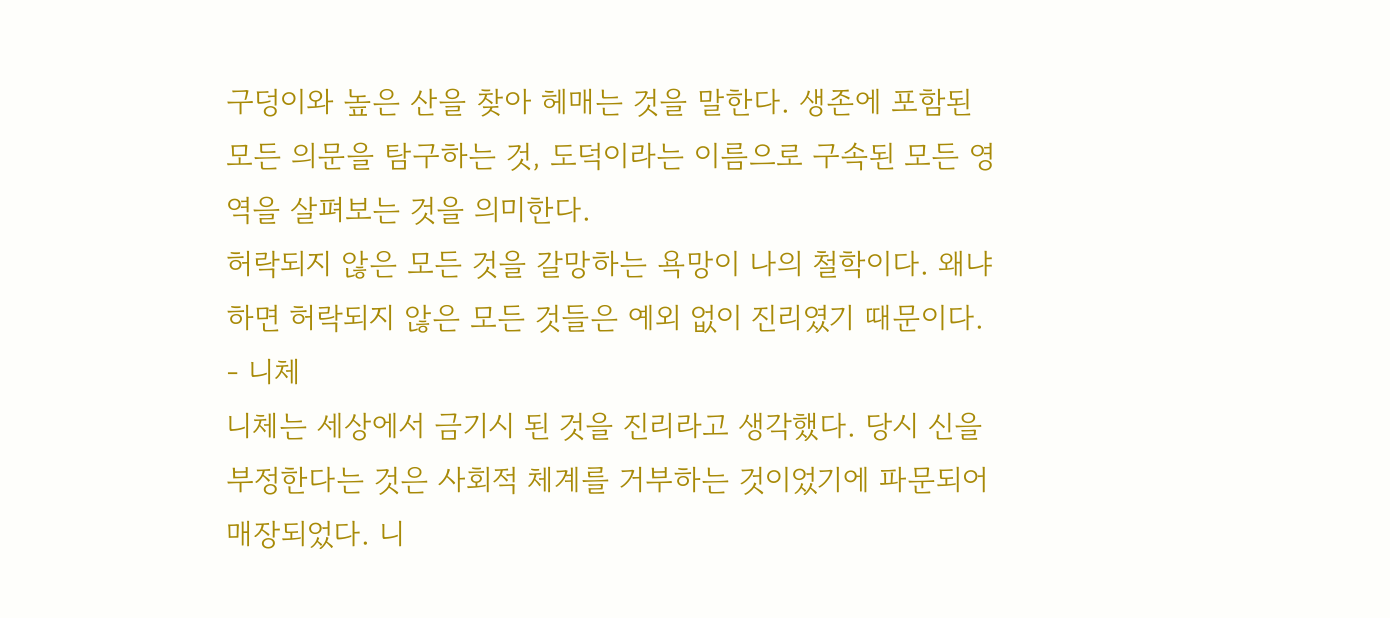구덩이와 높은 산을 찾아 헤매는 것을 말한다. 생존에 포함된 모든 의문을 탐구하는 것, 도덕이라는 이름으로 구속된 모든 영역을 살펴보는 것을 의미한다.
허락되지 않은 모든 것을 갈망하는 욕망이 나의 철학이다. 왜냐하면 허락되지 않은 모든 것들은 예외 없이 진리였기 때문이다.
- 니체
니체는 세상에서 금기시 된 것을 진리라고 생각했다. 당시 신을 부정한다는 것은 사회적 체계를 거부하는 것이었기에 파문되어 매장되었다. 니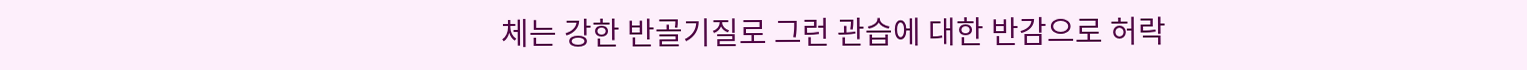체는 강한 반골기질로 그런 관습에 대한 반감으로 허락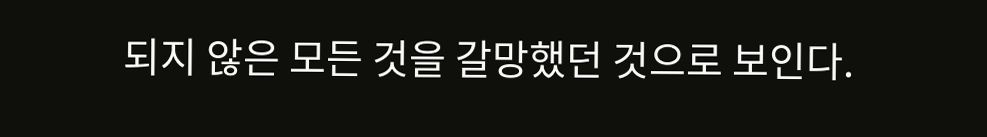되지 않은 모든 것을 갈망했던 것으로 보인다.